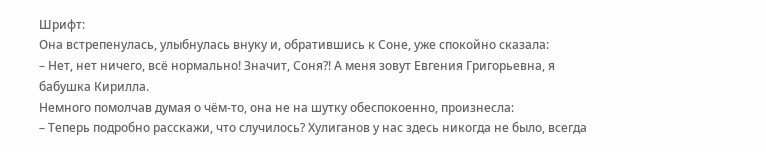Шрифт:
Она встрепенулась, улыбнулась внуку и, обратившись к Соне, уже спокойно сказала:
– Нет, нет ничего, всё нормально! Значит, Соня?! А меня зовут Евгения Григорьевна, я бабушка Кирилла.
Немного помолчав думая о чём-то, она не на шутку обеспокоенно, произнесла:
– Теперь подробно расскажи, что случилось? Хулиганов у нас здесь никогда не было, всегда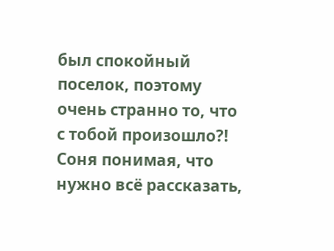был спокойный поселок, поэтому очень странно то, что с тобой произошло?!
Соня понимая, что нужно всё рассказать,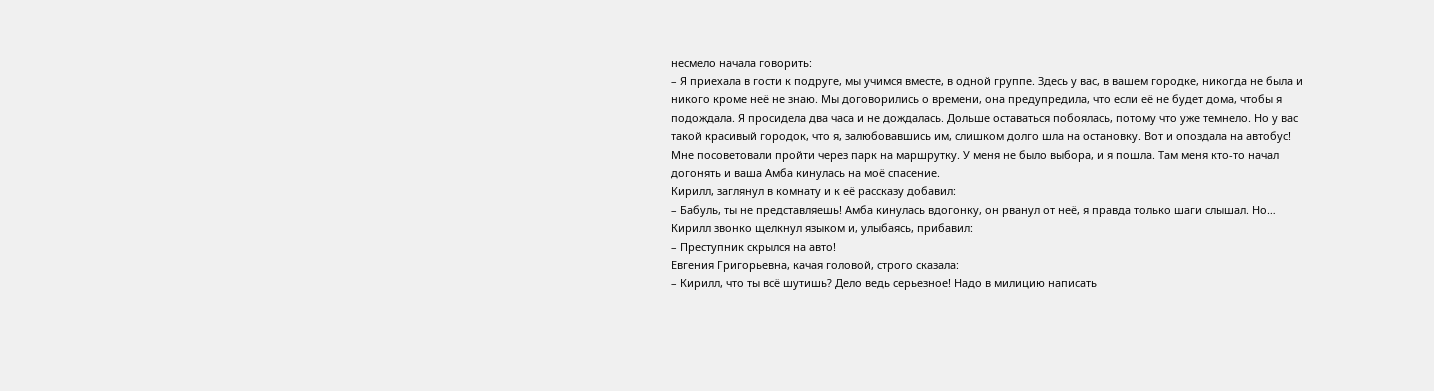несмело начала говорить:
– Я приехала в гости к подруге, мы учимся вместе, в одной группе. Здесь у вас, в вашем городке, никогда не была и никого кроме неё не знаю. Мы договорились о времени, она предупредила, что если её не будет дома, чтобы я подождала. Я просидела два часа и не дождалась. Дольше оставаться побоялась, потому что уже темнело. Но у вас такой красивый городок, что я, залюбовавшись им, слишком долго шла на остановку. Вот и опоздала на автобус! Мне посоветовали пройти через парк на маршрутку. У меня не было выбора, и я пошла. Там меня кто-то начал догонять и ваша Амба кинулась на моё спасение.
Кирилл, заглянул в комнату и к её рассказу добавил:
– Бабуль, ты не представляешь! Амба кинулась вдогонку, он рванул от неё, я правда только шаги слышал. Но…
Кирилл звонко щелкнул языком и, улыбаясь, прибавил:
– Преступник скрылся на авто!
Евгения Григорьевна, качая головой, строго сказала:
– Кирилл, что ты всё шутишь? Дело ведь серьезное! Надо в милицию написать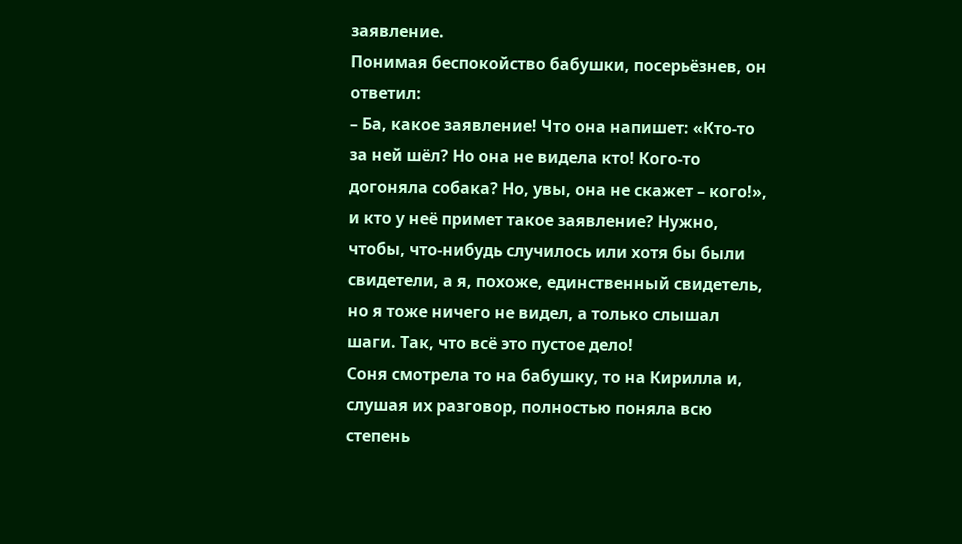заявление.
Понимая беспокойство бабушки, посерьёзнев, он ответил:
– Ба, какое заявление! Что она напишет: «Кто-то за ней шёл? Но она не видела кто! Кого-то догоняла собака? Но, увы, она не скажет – кого!», и кто у неё примет такое заявление? Нужно, чтобы, что-нибудь случилось или хотя бы были свидетели, а я, похоже, единственный свидетель, но я тоже ничего не видел, а только слышал шаги. Так, что всё это пустое дело!
Соня смотрела то на бабушку, то на Кирилла и, слушая их разговор, полностью поняла всю степень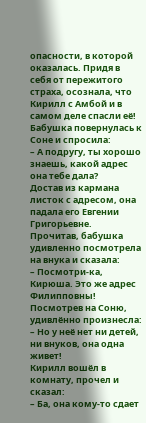опасности, в которой оказалась. Придя в себя от пережитого страха, осознала, что Кирилл с Амбой и в самом деле спасли её!
Бабушка повернулась к Соне и спросила:
– А подругу, ты хорошо знаешь, какой адрес она тебе дала?
Достав из кармана листок с адресом, она падала его Евгении Григорьевне. Прочитав, бабушка удивленно посмотрела на внука и сказала:
– Посмотри-ка, Кирюша. Это же адрес Филипповны!
Посмотрев на Соню, удивлённо произнесла:
– Но у неё нет ни детей, ни внуков, она одна живет!
Кирилл вошёл в комнату, прочел и сказал:
– Ба, она кому-то сдает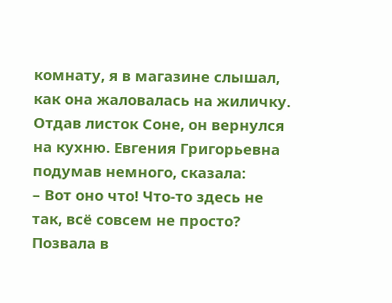комнату, я в магазине слышал, как она жаловалась на жиличку.
Отдав листок Соне, он вернулся на кухню. Евгения Григорьевна подумав немного, сказала:
– Вот оно что! Что-то здесь не так, всё совсем не просто? Позвала в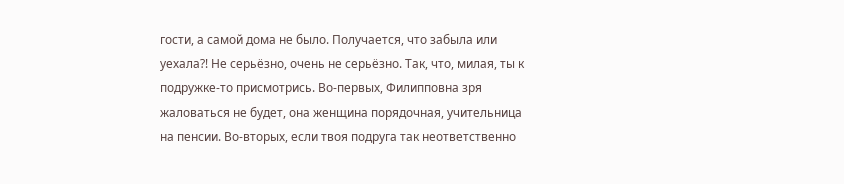гости, а самой дома не было. Получается, что забыла или уехала?! Не серьёзно, очень не серьёзно. Так, что, милая, ты к подружке-то присмотрись. Во-первых, Филипповна зря жаловаться не будет, она женщина порядочная, учительница на пенсии. Во-вторых, если твоя подруга так неответственно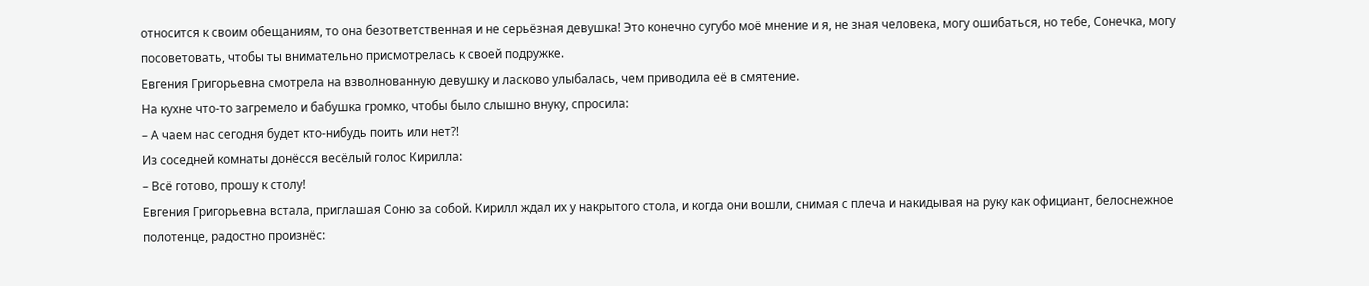относится к своим обещаниям, то она безответственная и не серьёзная девушка! Это конечно сугубо моё мнение и я, не зная человека, могу ошибаться, но тебе, Сонечка, могу посоветовать, чтобы ты внимательно присмотрелась к своей подружке.
Евгения Григорьевна смотрела на взволнованную девушку и ласково улыбалась, чем приводила её в смятение.
На кухне что-то загремело и бабушка громко, чтобы было слышно внуку, спросила:
– А чаем нас сегодня будет кто-нибудь поить или нет?!
Из соседней комнаты донёсся весёлый голос Кирилла:
– Всё готово, прошу к столу!
Евгения Григорьевна встала, приглашая Соню за собой. Кирилл ждал их у накрытого стола, и когда они вошли, снимая с плеча и накидывая на руку как официант, белоснежное полотенце, радостно произнёс: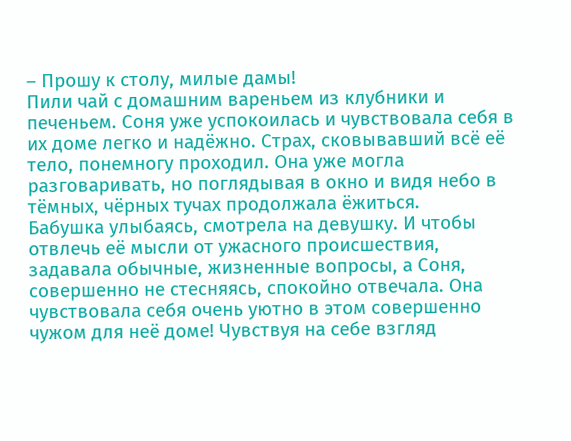– Прошу к столу, милые дамы!
Пили чай с домашним вареньем из клубники и печеньем. Соня уже успокоилась и чувствовала себя в их доме легко и надёжно. Страх, сковывавший всё её тело, понемногу проходил. Она уже могла разговаривать, но поглядывая в окно и видя небо в тёмных, чёрных тучах продолжала ёжиться.
Бабушка улыбаясь, смотрела на девушку. И чтобы отвлечь её мысли от ужасного происшествия, задавала обычные, жизненные вопросы, а Соня, совершенно не стесняясь, спокойно отвечала. Она чувствовала себя очень уютно в этом совершенно чужом для неё доме! Чувствуя на себе взгляд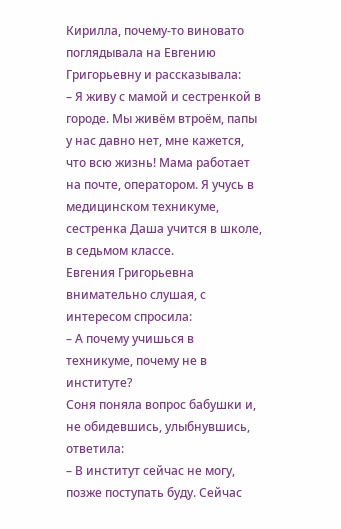Кирилла, почему-то виновато поглядывала на Евгению Григорьевну и рассказывала:
– Я живу с мамой и сестренкой в городе. Мы живём втроём, папы у нас давно нет, мне кажется, что всю жизнь! Мама работает на почте, оператором. Я учусь в медицинском техникуме, сестренка Даша учится в школе, в седьмом классе.
Евгения Григорьевна внимательно слушая, с интересом спросила:
– А почему учишься в техникуме, почему не в институте?
Соня поняла вопрос бабушки и, не обидевшись, улыбнувшись, ответила:
– В институт сейчас не могу, позже поступать буду. Сейчас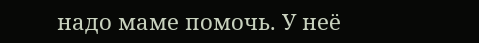надо маме помочь. У неё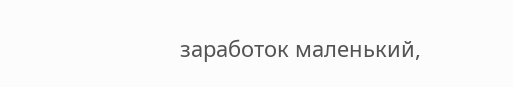заработок маленький,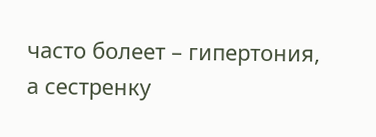часто болеет – гипертония, а сестренку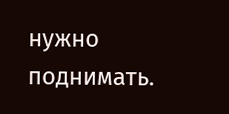нужно поднимать.